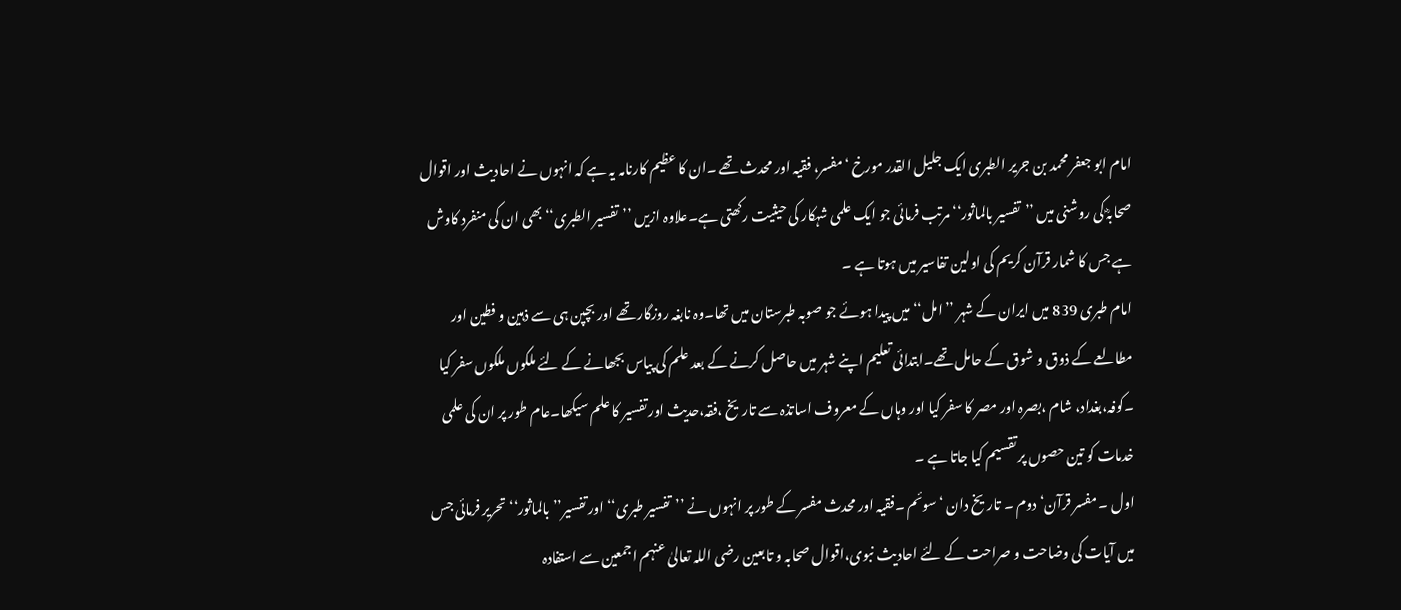امام ابو جعفر محمد بن جریر الطبری ایک جلیل القدر مورخ ‘مفسر، فقیہ اور محدث تھے ۔ان کا عظیم کارنامہ یہ ہے کہ انہوں نے احادیث اور اقوال صحابہؓ کی روشنی میں ’’تفسیر بالماثور‘‘ مرتب فرمائی جو ایک علمی شہکار کی حیثیت رکھتی ہے۔علاوہ ازیں ’’تفسیر الطبری‘‘ بھی ان کی منفرد کاوش ہے جس کا شمار قرآن کریم کی اولین تفاسیر میں ہوتا ہے ۔
امام طبری 839 میں ایران کے شہر ’’امل‘‘ میں پیدا ہوئے جو صوبہ طبرستان میں تھا۔وہ نابغہ روزگار تھے اور بچپن ہی سے ذہین و فطین اور مطالعے کے ذوق و شوق کے حامل تھے۔ابتدائی تعلیم اپنے شہر میں حاصل کرنے کے بعد علم کی پیاس بجھانے کے لئے ملکوں ملکوں سفر کیا ۔کوفہ،بغداد، شام ،بصرہ اور مصر کا سفر کیا اور وہاں کے معروف اساتذہ سے تاریخ ،فقہ،حدیث اور تفسیر کا علم سیکھا۔عام طور پر ان کی علمی خدمات کو تین حصوں پر تقسیم کیا جاتا ہے ۔
اول ۔ مفسر قرآن‘ دوم ۔ تاریخ دان ‘ سوئم ۔فقیہ اور محدث مفسر کے طور پر انہوں نے ’’تفسیر طبری‘‘ اور تفسیر’’بالماثور‘‘ تحریر فرمائی جس میں آیات کی وضاحت و صراحت کے لئے احادیث نبوی،اقوال صحابہ و تابعین رضی اللہ تعالیٰ عنہم اجمعین سے استفادہ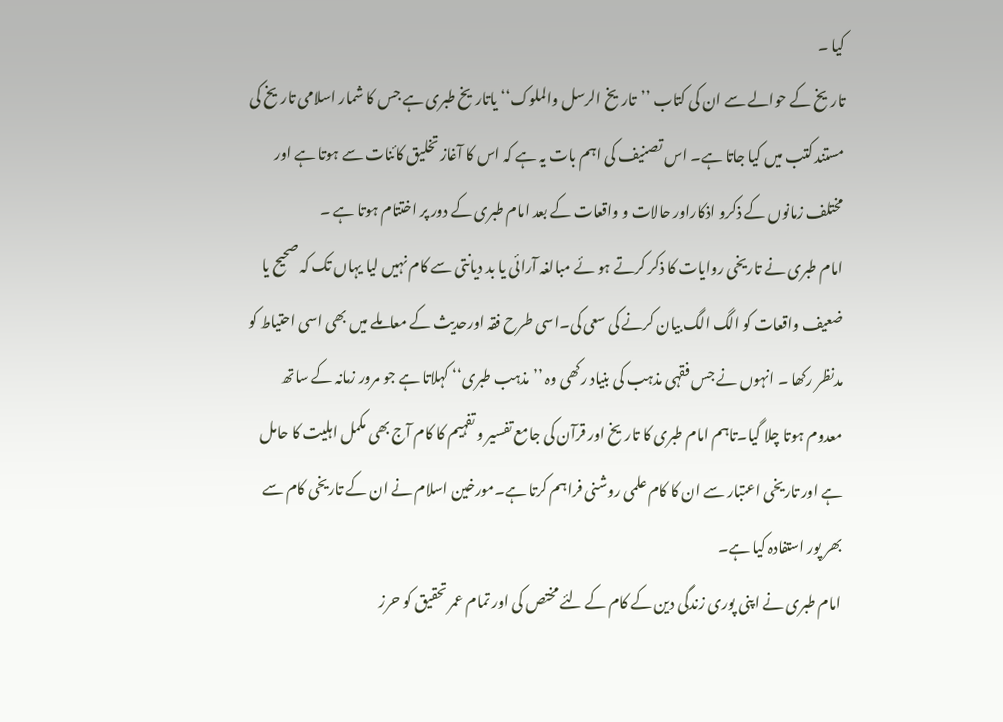کیا ۔
تاریخ کے حوالے سے ان کی کتاب ’’تاریخ الرسل والملوک‘‘ یاتاریخ طبری ہے جس کا شمار اسلامی تاریخ کی مستند کتب میں کیا جاتا ہے۔ اس تصنیف کی اہم بات یہ ہے کہ اس کا آغاز تخلیق کائنات سے ہوتا ہے اور مختلف زمانوں کے ذکرو اذکاراور حالات و واقعات کے بعد امام طبری کے دور پر اختتام ہوتا ہے ۔
امام طبری نے تاریخی روایات کا ذکر کرتے ہو ئے مبالغہ آرائی یا بد دیانتی سے کام نہیں لیا یہاں تک کہ صحیح یا ضعیف واقعات کو الگ الگ بیان کرنے کی سعی کی۔اسی طرح فقہ اورحدیث کے معاملے میں بھی اسی احتیاط کو مدنظر رکھا ۔ انہوں نے جس فقہی مذہب کی بنیاد رکھی وہ ’’مذہب طبری‘‘ کہلاتا ہے جو مرور زمانہ کے ساتھ معدوم ہوتا چلا گیا۔تاہم امام طبری کا تاریخ اور قرآن کی جامع تفسیر و تفہیم کا کام آج بھی مکمل اہلیت کا حامل ہے اور تاریخی اعتبار سے ان کا کام علمی روشنی فراہم کرتا ہے۔مورخین اسلام نے ان کے تاریخی کام سے بھر پور استفادہ کیا ہے۔
امام طبری نے اپنی پوری زندگی دین کے کام کے لئے مختص کی اور تمام عمر تحقیق کو حرز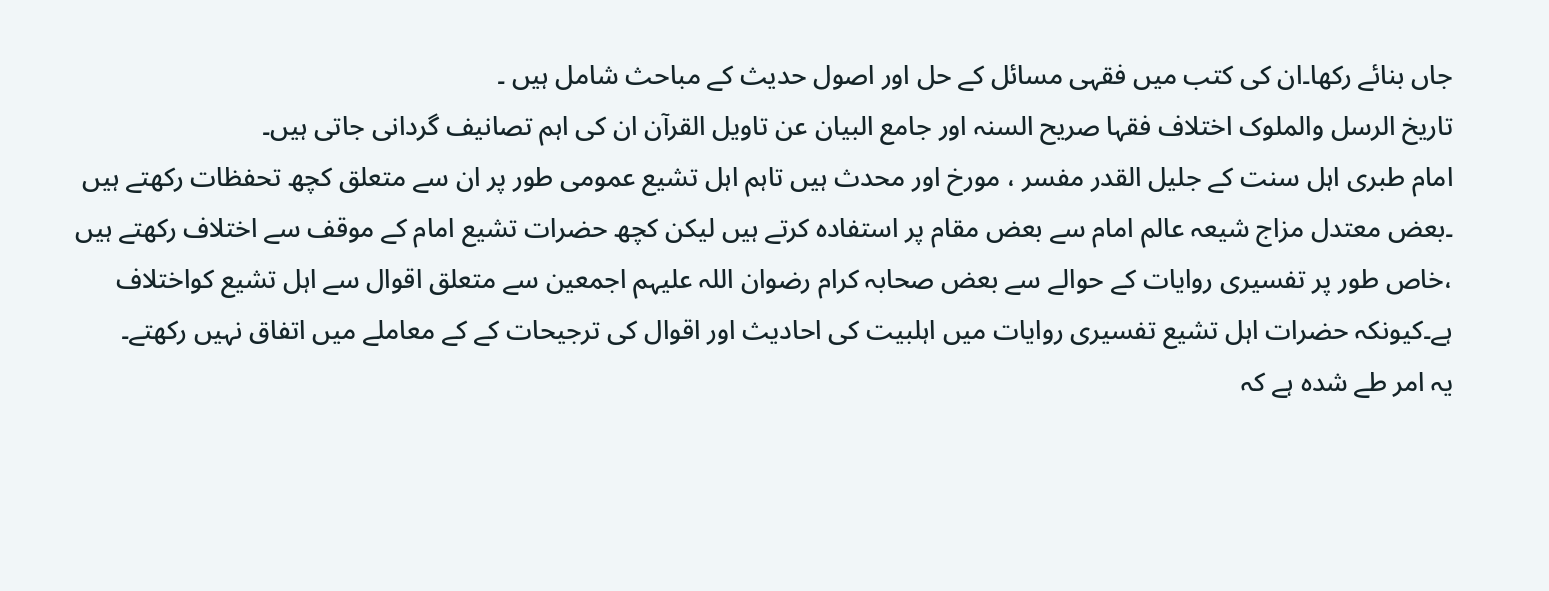جاں بنائے رکھا۔ان کی کتب میں فقہی مسائل کے حل اور اصول حدیث کے مباحث شامل ہیں ۔
تاریخ الرسل والملوک اختلاف فقہا صریح السنہ اور جامع البیان عن تاویل القرآن ان کی اہم تصانیف گردانی جاتی ہیں۔
امام طبری اہل سنت کے جلیل القدر مفسر ، مورخ اور محدث ہیں تاہم اہل تشیع عمومی طور پر ان سے متعلق کچھ تحفظات رکھتے ہیں ۔بعض معتدل مزاج شیعہ عالم امام سے بعض مقام پر استفادہ کرتے ہیں لیکن کچھ حضرات تشیع امام کے موقف سے اختلاف رکھتے ہیں ،خاص طور پر تفسیری روایات کے حوالے سے بعض صحابہ کرام رضوان اللہ علیہم اجمعین سے متعلق اقوال سے اہل تشیع کواختلاف ہے۔کیونکہ حضرات اہل تشیع تفسیری روایات میں اہلبیت کی احادیث اور اقوال کی ترجیحات کے کے معاملے میں اتفاق نہیں رکھتے۔
یہ امر طے شدہ ہے کہ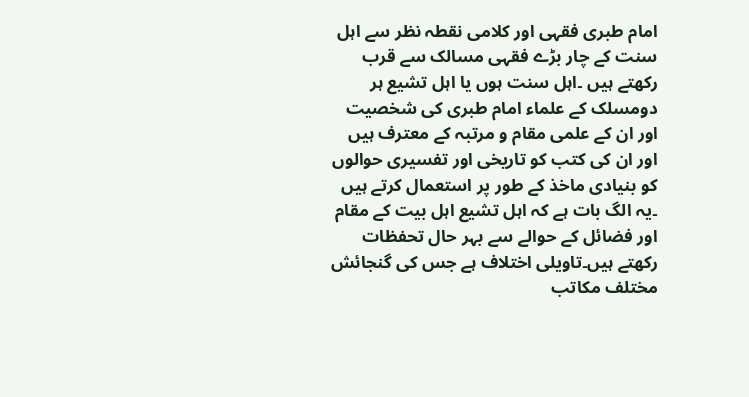امام طبری فقہی اور کلامی نقطہ نظر سے اہل سنت کے چار بڑے فقہی مسالک سے قرب رکھتے ہیں ۔اہل سنت ہوں یا اہل تشیع ہر دومسلک کے علماء امام طبری کی شخصیت اور ان کے علمی مقام و مرتبہ کے معترف ہیں اور ان کی کتب کو تاریخی اور تفسیری حوالوں کو بنیادی ماخذ کے طور پر استعمال کرتے ہیں ۔یہ الگ بات ہے کہ اہل تشیع اہل بیت کے مقام اور فضائل کے حوالے سے بہر حال تحفظات رکھتے ہیں۔تاویلی اختلاف ہے جس کی گنجائش مختلف مکاتب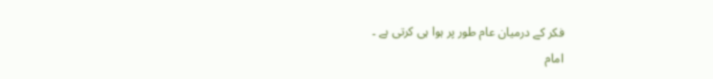فکر کے درمیان عام طور پر ہوا ہی کرتی ہے ۔
امام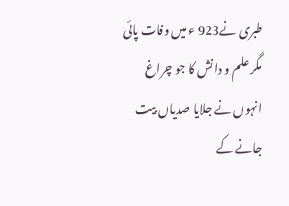طبری نے923 ء میں وفات پائی مگر علم و دانش کا جو چراغ انہوں نے جلایا صدیاں بیت جانے کے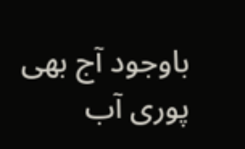باوجود آج بھی پوری آب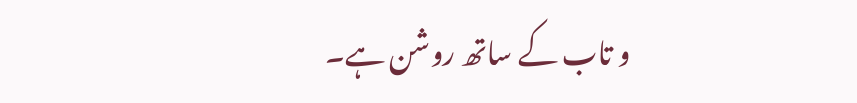و تاب کے ساتھ روشن ہے۔